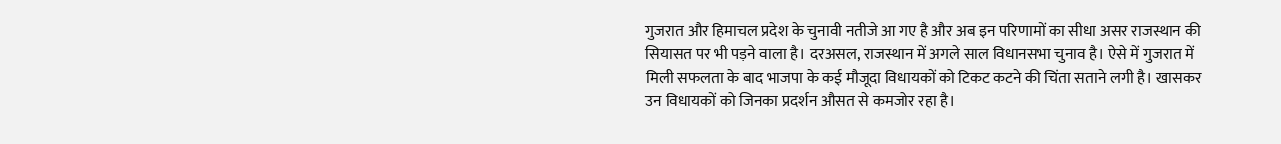गुजरात और हिमाचल प्रदेश के चुनावी नतीजे आ गए है और अब इन परिणामों का सीधा असर राजस्थान की सियासत पर भी पड़ने वाला है। दरअसल, राजस्थान में अगले साल विधानसभा चुनाव है। ऐसे में गुजरात में मिली सफलता के बाद भाजपा के कई मौजूदा विधायकों को टिकट कटने की चिंता सताने लगी है। खासकर उन विधायकों को जिनका प्रदर्शन औसत से कमजोर रहा है।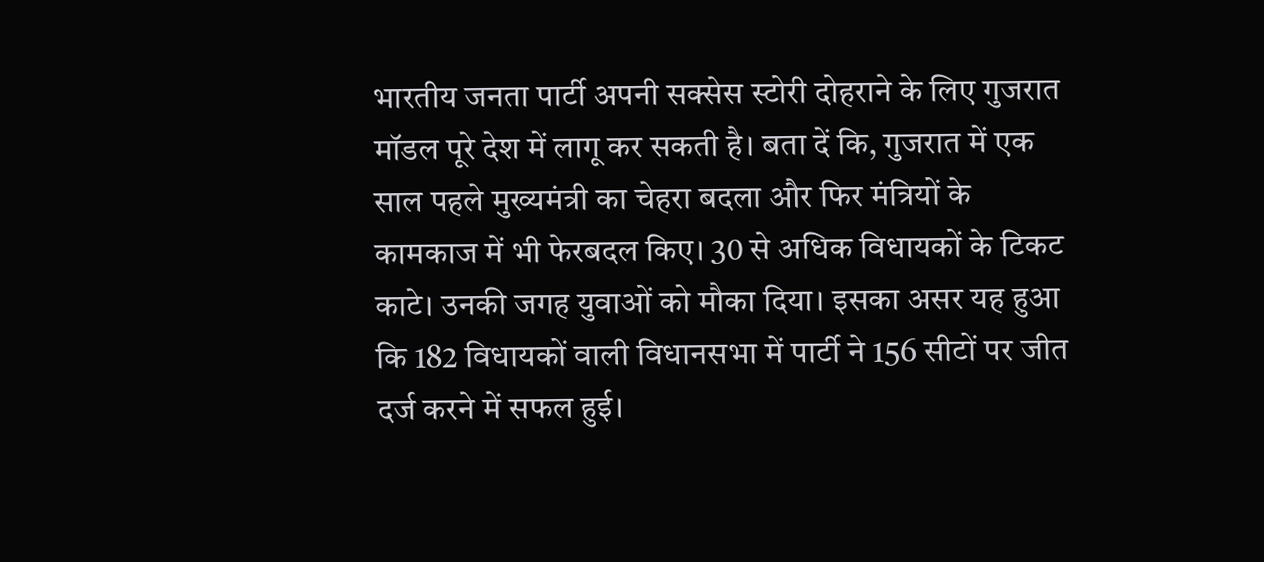भारतीय जनता पार्टी अपनी सक्सेस स्टोरी दोहराने के लिए गुजरात मॉडल पूरे देश में लागू कर सकती है। बता दें कि, गुजरात में एक साल पहले मुख्यमंत्री का चेहरा बदला और फिर मंत्रियों के कामकाज में भी फेरबदल किए। 30 से अधिक विधायकों के टिकट काटे। उनकी जगह युवाओं को मौका दिया। इसका असर यह हुआ कि 182 विधायकों वाली विधानसभा में पार्टी ने 156 सीटों पर जीत दर्ज करने में सफल हुई।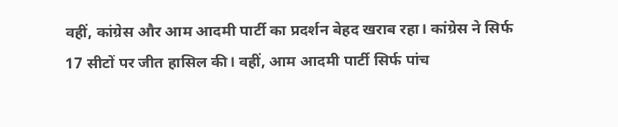वहीं, कांग्रेस और आम आदमी पार्टी का प्रदर्शन बेहद खराब रहा। कांग्रेस ने सिर्फ 17 सीटों पर जीत हासिल की। वहीं, आम आदमी पार्टी सिर्फ पांच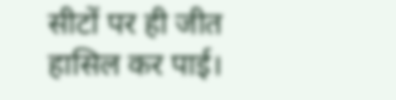सीटों पर ही जीत हासिल कर पाई।